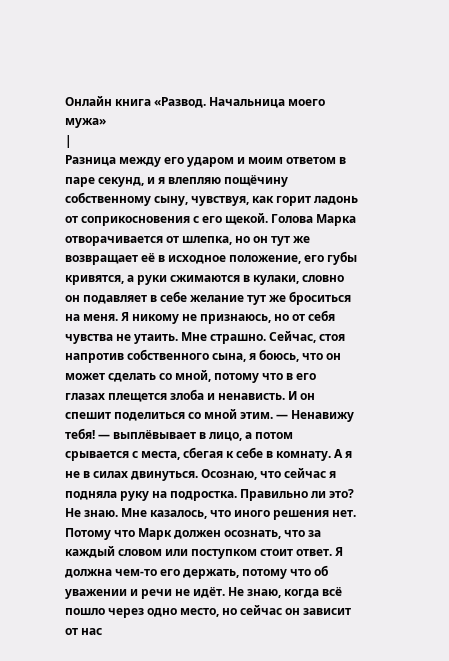Онлайн книга «Развод. Начальница моего мужа»
|
Разница между его ударом и моим ответом в паре секунд, и я влепляю пощёчину собственному сыну, чувствуя, как горит ладонь от соприкосновения с его щекой. Голова Марка отворачивается от шлепка, но он тут же возвращает её в исходное положение, его губы кривятся, а руки сжимаются в кулаки, словно он подавляет в себе желание тут же броситься на меня. Я никому не признаюсь, но от себя чувства не утаить. Мне страшно. Сейчас, стоя напротив собственного сына, я боюсь, что он может сделать со мной, потому что в его глазах плещется злоба и ненависть. И он спешит поделиться со мной этим. — Ненавижу тебя! — выплёвывает в лицо, а потом срывается с места, сбегая к себе в комнату. А я не в силах двинуться. Осознаю, что сейчас я подняла руку на подростка. Правильно ли это? Не знаю. Мне казалось, что иного решения нет. Потому что Марк должен осознать, что за каждый словом или поступком стоит ответ. Я должна чем-то его держать, потому что об уважении и речи не идёт. Не знаю, когда всё пошло через одно место, но сейчас он зависит от нас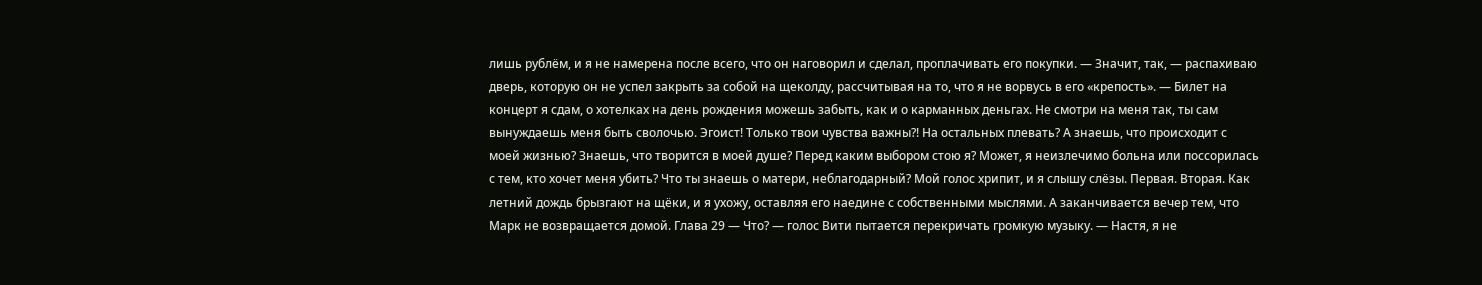лишь рублём, и я не намерена после всего, что он наговорил и сделал, проплачивать его покупки. — Значит, так, — распахиваю дверь, которую он не успел закрыть за собой на щеколду, рассчитывая на то, что я не ворвусь в его «крепость». — Билет на концерт я сдам, о хотелках на день рождения можешь забыть, как и о карманных деньгах. Не смотри на меня так, ты сам вынуждаешь меня быть сволочью. Эгоист! Только твои чувства важны?! На остальных плевать? А знаешь, что происходит с моей жизнью? Знаешь, что творится в моей душе? Перед каким выбором стою я? Может, я неизлечимо больна или поссорилась с тем, кто хочет меня убить? Что ты знаешь о матери, неблагодарный? Мой голос хрипит, и я слышу слёзы. Первая. Вторая. Как летний дождь брызгают на щёки, и я ухожу, оставляя его наедине с собственными мыслями. А заканчивается вечер тем, что Марк не возвращается домой. Глава 29 — Что? — голос Вити пытается перекричать громкую музыку. — Настя, я не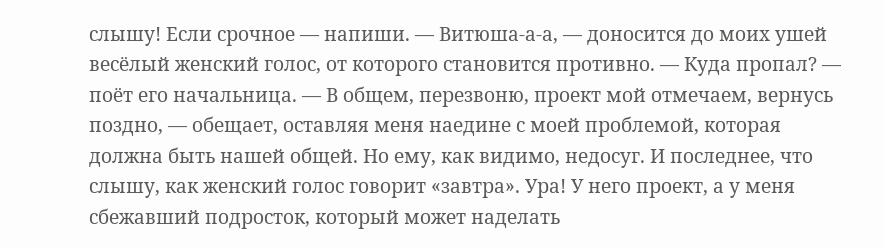слышу! Если срочное — напиши. — Витюша-а-а, — доносится до моих ушей весёлый женский голос, от которого становится противно. — Куда пропал? — поёт его начальница. — В общем, перезвоню, проект мой отмечаем, вернусь поздно, — обещает, оставляя меня наедине с моей проблемой, которая должна быть нашей общей. Но ему, как видимо, недосуг. И последнее, что слышу, как женский голос говорит «завтра». Ура! У него проект, а у меня сбежавший подросток, который может наделать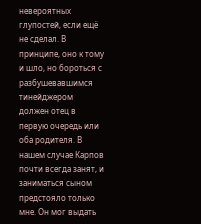невероятных глупостей, если ещё не сделал. В принципе, оно к тому и шло, но бороться с разбушевавшимся тинейджером должен отец в первую очередь или оба родителя. В нашем случае Карпов почти всегда занят, и заниматься сыном предстояло только мне. Он мог выдать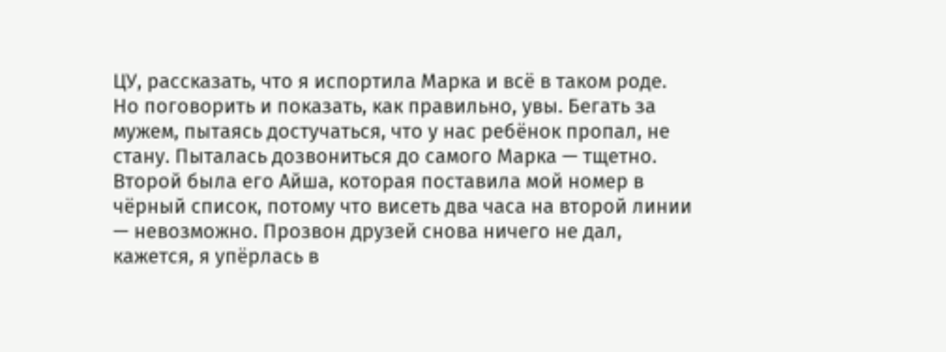ЦУ, рассказать, что я испортила Марка и всё в таком роде. Но поговорить и показать, как правильно, увы. Бегать за мужем, пытаясь достучаться, что у нас ребёнок пропал, не стану. Пыталась дозвониться до самого Марка — тщетно. Второй была его Айша, которая поставила мой номер в чёрный список, потому что висеть два часа на второй линии — невозможно. Прозвон друзей снова ничего не дал, кажется, я упёрлась в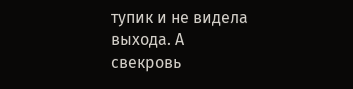тупик и не видела выхода. А свекровь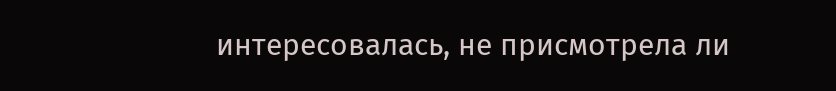интересовалась, не присмотрела ли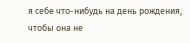я себе что-нибудь на день рождения, чтобы она не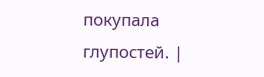покупала глупостей. |